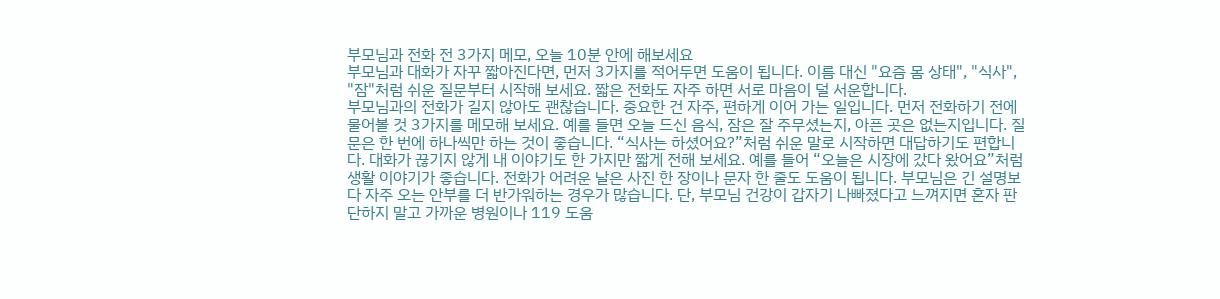부모님과 전화 전 3가지 메모, 오늘 10분 안에 해보세요
부모님과 대화가 자꾸 짧아진다면, 먼저 3가지를 적어두면 도움이 됩니다. 이름 대신 "요즘 몸 상태", "식사", "잠"처럼 쉬운 질문부터 시작해 보세요. 짧은 전화도 자주 하면 서로 마음이 덜 서운합니다.
부모님과의 전화가 길지 않아도 괜찮습니다. 중요한 건 자주, 편하게 이어 가는 일입니다. 먼저 전화하기 전에 물어볼 것 3가지를 메모해 보세요. 예를 들면 오늘 드신 음식, 잠은 잘 주무셨는지, 아픈 곳은 없는지입니다. 질문은 한 번에 하나씩만 하는 것이 좋습니다. “식사는 하셨어요?”처럼 쉬운 말로 시작하면 대답하기도 편합니다. 대화가 끊기지 않게 내 이야기도 한 가지만 짧게 전해 보세요. 예를 들어 “오늘은 시장에 갔다 왔어요”처럼 생활 이야기가 좋습니다. 전화가 어려운 날은 사진 한 장이나 문자 한 줄도 도움이 됩니다. 부모님은 긴 설명보다 자주 오는 안부를 더 반가워하는 경우가 많습니다. 단, 부모님 건강이 갑자기 나빠졌다고 느껴지면 혼자 판단하지 말고 가까운 병원이나 119 도움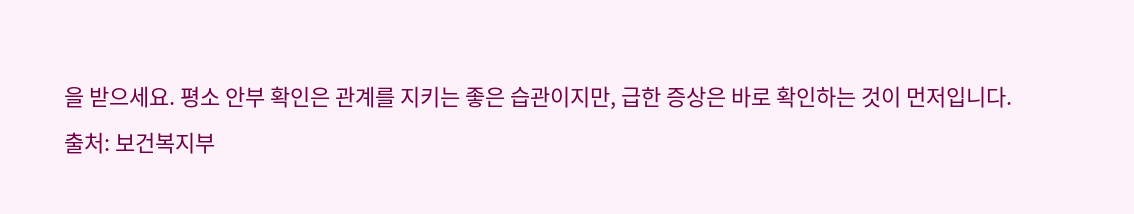을 받으세요. 평소 안부 확인은 관계를 지키는 좋은 습관이지만, 급한 증상은 바로 확인하는 것이 먼저입니다.
출처: 보건복지부